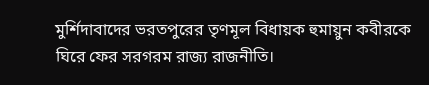মুর্শিদাবাদের ভরতপুরের তৃণমূল বিধায়ক হুমায়ুন কবীরকে ঘিরে ফের সরগরম রাজ্য রাজনীতি।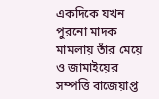একদিকে যখন পুরনো মাদক মামলায় তাঁর মেয়ে ও জামাইয়ের সম্পত্তি বাজেয়াপ্ত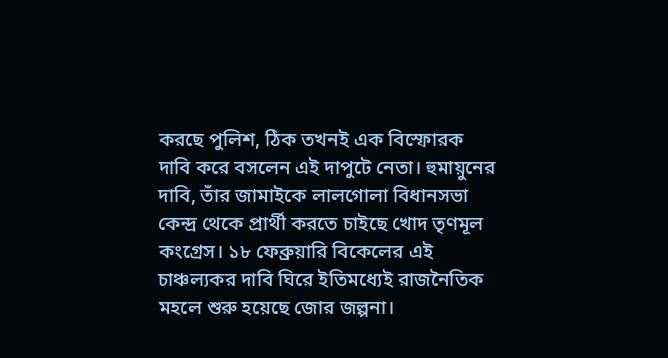করছে পুলিশ, ঠিক তখনই এক বিস্ফোরক দাবি করে বসলেন এই দাপুটে নেতা। হুমায়ুনের দাবি, তাঁর জামাইকে লালগোলা বিধানসভা কেন্দ্র থেকে প্রার্থী করতে চাইছে খোদ তৃণমূল কংগ্রেস। ১৮ ফেব্রুয়ারি বিকেলের এই চাঞ্চল্যকর দাবি ঘিরে ইতিমধ্যেই রাজনৈতিক মহলে শুরু হয়েছে জোর জল্পনা।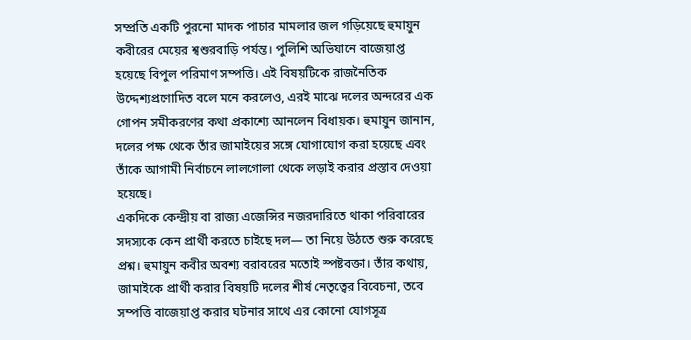সম্প্রতি একটি পুরনো মাদক পাচার মামলার জল গড়িয়েছে হুমায়ুন কবীরের মেয়ের শ্বশুরবাড়ি পর্যন্ত। পুলিশি অভিযানে বাজেয়াপ্ত হয়েছে বিপুল পরিমাণ সম্পত্তি। এই বিষয়টিকে রাজনৈতিক উদ্দেশ্যপ্রণোদিত বলে মনে করলেও, এরই মাঝে দলের অন্দরের এক গোপন সমীকরণের কথা প্রকাশ্যে আনলেন বিধায়ক। হুমায়ুন জানান, দলের পক্ষ থেকে তাঁর জামাইয়ের সঙ্গে যোগাযোগ করা হয়েছে এবং তাঁকে আগামী নির্বাচনে লালগোলা থেকে লড়াই করার প্রস্তাব দেওয়া হয়েছে।
একদিকে কেন্দ্রীয় বা রাজ্য এজেন্সির নজরদারিতে থাকা পরিবারের সদস্যকে কেন প্রার্থী করতে চাইছে দল— তা নিয়ে উঠতে শুরু করেছে প্রশ্ন। হুমায়ুন কবীর অবশ্য বরাবরের মতোই স্পষ্টবক্তা। তাঁর কথায়, জামাইকে প্রার্থী করার বিষয়টি দলের শীর্ষ নেতৃত্বের বিবেচনা, তবে সম্পত্তি বাজেয়াপ্ত করার ঘটনার সাথে এর কোনো যোগসূত্র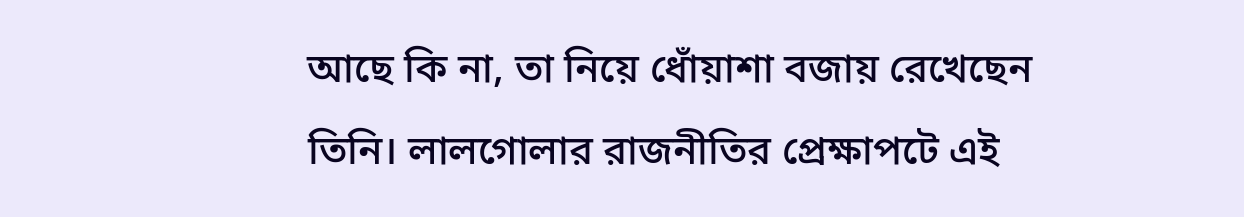আছে কি না, তা নিয়ে ধোঁয়াশা বজায় রেখেছেন তিনি। লালগোলার রাজনীতির প্রেক্ষাপটে এই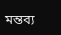মন্তব্য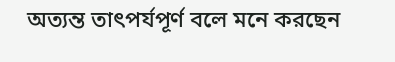অত্যন্ত তাৎপর্যপূর্ণ বলে মনে করছেন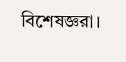বিশেষজ্ঞরা।